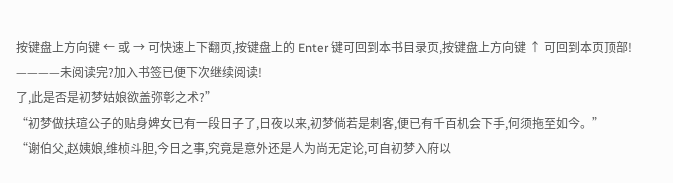按键盘上方向键 ← 或 → 可快速上下翻页,按键盘上的 Enter 键可回到本书目录页,按键盘上方向键 ↑ 可回到本页顶部!
————未阅读完?加入书签已便下次继续阅读!
了,此是否是初梦姑娘欲盖弥彰之术?”
“初梦做扶瑄公子的贴身婢女已有一段日子了,日夜以来,初梦倘若是刺客,便已有千百机会下手,何须拖至如今。”
“谢伯父,赵姨娘,维桢斗胆,今日之事,究竟是意外还是人为尚无定论,可自初梦入府以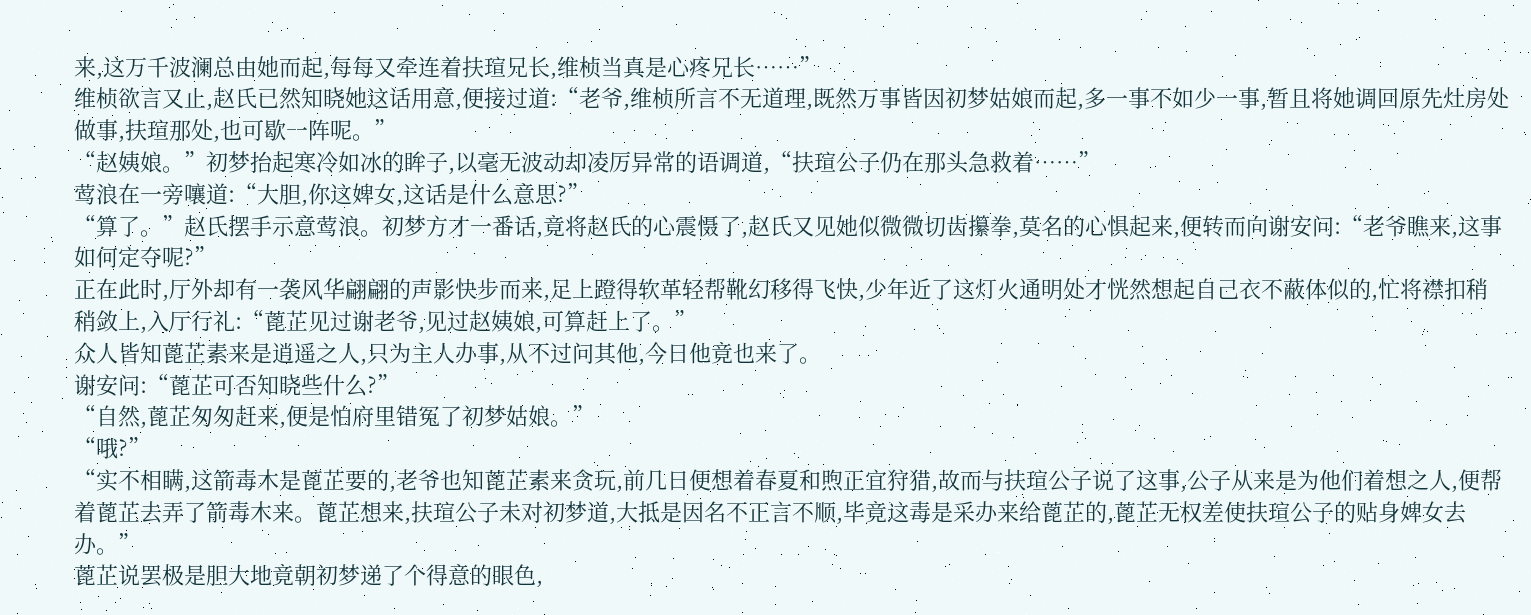来,这万千波澜总由她而起,每每又牵连着扶瑄兄长,维桢当真是心疼兄长……”
维桢欲言又止,赵氏已然知晓她这话用意,便接过道:“老爷,维桢所言不无道理,既然万事皆因初梦姑娘而起,多一事不如少一事,暂且将她调回原先灶房处做事,扶瑄那处,也可歇一阵呢。”
“赵姨娘。”初梦抬起寒冷如冰的眸子,以毫无波动却凌厉异常的语调道,“扶瑄公子仍在那头急救着……”
莺浪在一旁嚷道:“大胆,你这婢女,这话是什么意思?”
“算了。”赵氏摆手示意莺浪。初梦方才一番话,竟将赵氏的心震慑了,赵氏又见她似微微切齿攥拳,莫名的心惧起来,便转而向谢安问:“老爷瞧来,这事如何定夺呢?”
正在此时,厅外却有一袭风华翩翩的声影快步而来,足上蹬得软革轻帮靴幻移得飞快,少年近了这灯火通明处才恍然想起自己衣不蔽体似的,忙将襟扣稍稍敛上,入厅行礼:“蓖芷见过谢老爷,见过赵姨娘,可算赶上了。”
众人皆知蓖芷素来是逍遥之人,只为主人办事,从不过问其他,今日他竟也来了。
谢安问:“蓖芷可否知晓些什么?”
“自然,蓖芷匆匆赶来,便是怕府里错冤了初梦姑娘。”
“哦?”
“实不相瞒,这箭毒木是蓖芷要的,老爷也知蓖芷素来贪玩,前几日便想着春夏和煦正宜狩猎,故而与扶瑄公子说了这事,公子从来是为他们着想之人,便帮着蓖芷去弄了箭毒木来。蓖芷想来,扶瑄公子未对初梦道,大抵是因名不正言不顺,毕竟这毒是采办来给蓖芷的,蓖芷无权差使扶瑄公子的贴身婢女去办。”
蓖芷说罢极是胆大地竟朝初梦递了个得意的眼色,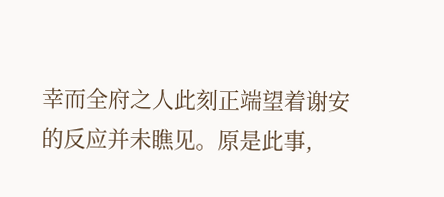幸而全府之人此刻正端望着谢安的反应并未瞧见。原是此事,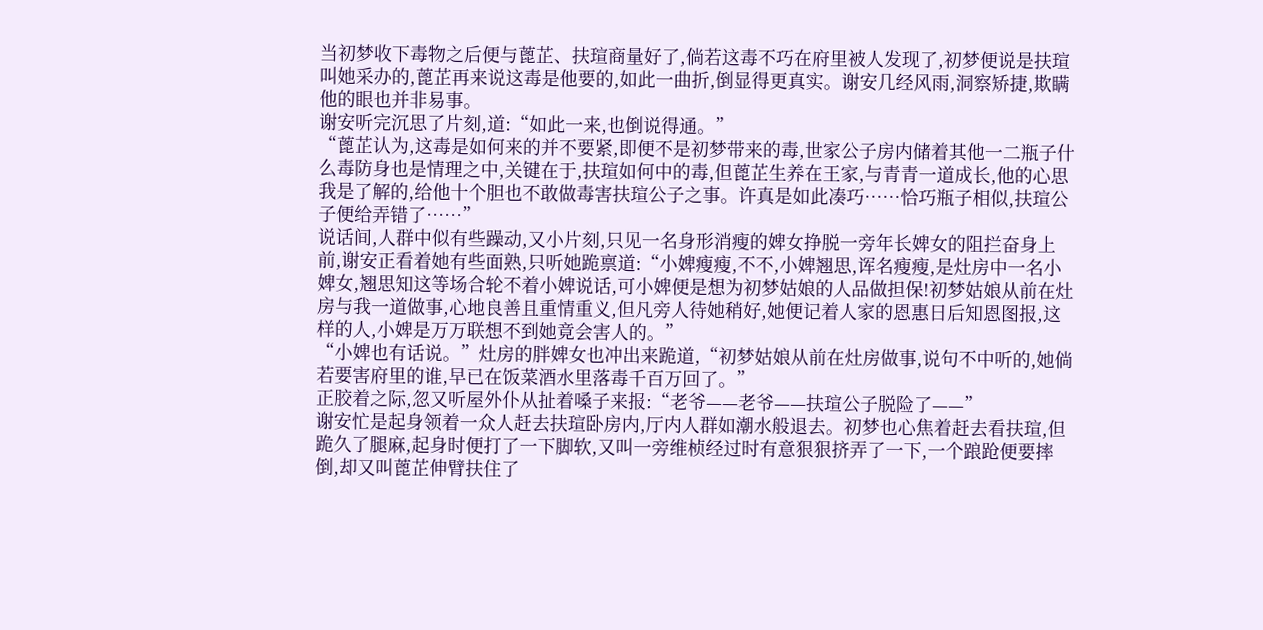当初梦收下毒物之后便与蓖芷、扶瑄商量好了,倘若这毒不巧在府里被人发现了,初梦便说是扶瑄叫她采办的,蓖芷再来说这毒是他要的,如此一曲折,倒显得更真实。谢安几经风雨,洞察矫捷,欺瞒他的眼也并非易事。
谢安听完沉思了片刻,道:“如此一来,也倒说得通。”
“蓖芷认为,这毒是如何来的并不要紧,即便不是初梦带来的毒,世家公子房内储着其他一二瓶子什么毒防身也是情理之中,关键在于,扶瑄如何中的毒,但蓖芷生养在王家,与青青一道成长,他的心思我是了解的,给他十个胆也不敢做毒害扶瑄公子之事。许真是如此凑巧……恰巧瓶子相似,扶瑄公子便给弄错了……”
说话间,人群中似有些躁动,又小片刻,只见一名身形消瘦的婢女挣脱一旁年长婢女的阻拦奋身上前,谢安正看着她有些面熟,只听她跪禀道:“小婢瘦瘦,不不,小婢翘思,诨名瘦瘦,是灶房中一名小婢女,翘思知这等场合轮不着小婢说话,可小婢便是想为初梦姑娘的人品做担保!初梦姑娘从前在灶房与我一道做事,心地良善且重情重义,但凡旁人待她稍好,她便记着人家的恩惠日后知恩图报,这样的人,小婢是万万联想不到她竟会害人的。”
“小婢也有话说。”灶房的胖婢女也冲出来跪道,“初梦姑娘从前在灶房做事,说句不中听的,她倘若要害府里的谁,早已在饭菜酒水里落毒千百万回了。”
正胶着之际,忽又听屋外仆从扯着嗓子来报:“老爷——老爷——扶瑄公子脱险了——”
谢安忙是起身领着一众人赶去扶瑄卧房内,厅内人群如潮水般退去。初梦也心焦着赶去看扶瑄,但跪久了腿麻,起身时便打了一下脚软,又叫一旁维桢经过时有意狠狠挤弄了一下,一个踉跄便要摔倒,却又叫蓖芷伸臂扶住了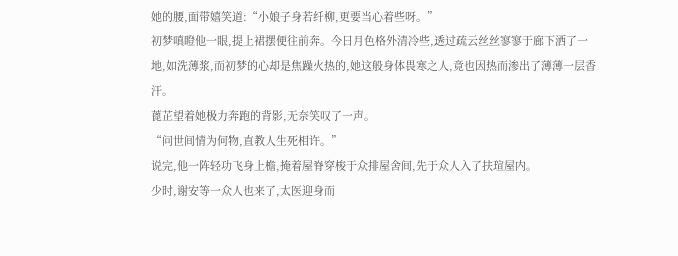她的腰,面带嬉笑道:“小娘子身若纤柳,更要当心着些呀。”
初梦嗔瞪他一眼,提上裙摆便往前奔。今日月色格外清冷些,透过疏云丝丝寥寥于廊下洒了一地,如洗薄浆,而初梦的心却是焦躁火热的,她这般身体畏寒之人,竟也因热而渗出了薄薄一层香汗。
蓖芷望着她极力奔跑的背影,无奈笑叹了一声。
“问世间情为何物,直教人生死相许。”
说完,他一阵轻功飞身上檐,掩着屋脊穿梭于众排屋舍间,先于众人入了扶瑄屋内。
少时,谢安等一众人也来了,太医迎身而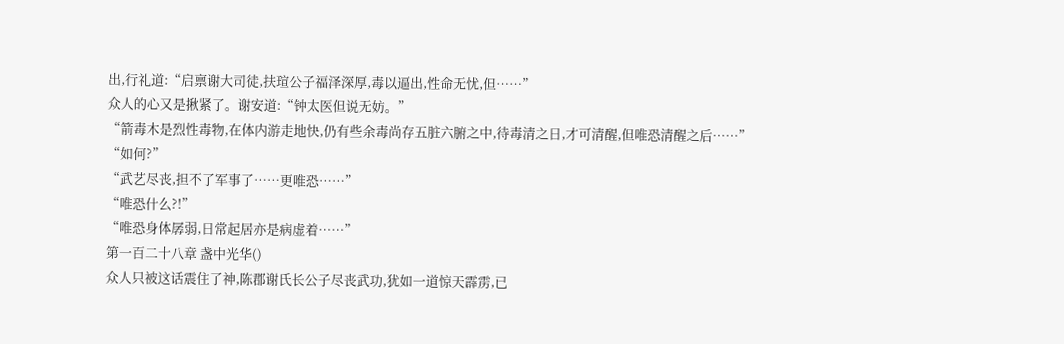出,行礼道:“启禀谢大司徒,扶瑄公子福泽深厚,毒以逼出,性命无忧,但……”
众人的心又是揪紧了。谢安道:“钟太医但说无妨。”
“箭毒木是烈性毒物,在体内游走地快,仍有些余毒尚存五脏六腑之中,待毒清之日,才可清醒,但唯恐清醒之后……”
“如何?”
“武艺尽丧,担不了军事了……更唯恐……”
“唯恐什么?!”
“唯恐身体孱弱,日常起居亦是病虚着……”
第一百二十八章 盏中光华()
众人只被这话震住了神,陈郡谢氏长公子尽丧武功,犹如一道惊天霹雳,已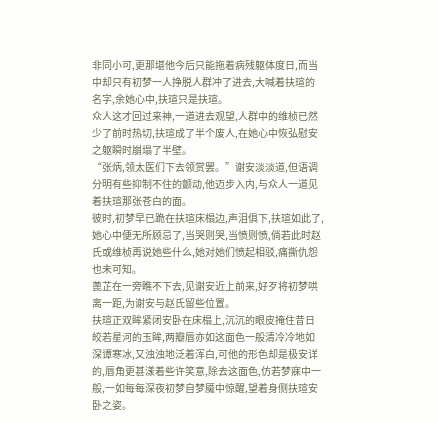非同小可,更那堪他今后只能拖着病残躯体度日,而当中却只有初梦一人挣脱人群冲了进去,大喊着扶瑄的名字,余她心中,扶瑄只是扶瑄。
众人这才回过来神,一道进去观望,人群中的维桢已然少了前时热切,扶瑄成了半个废人,在她心中恢弘慰安之躯瞬时崩塌了半壁。
“张炳,领太医们下去领赏罢。”谢安淡淡道,但语调分明有些抑制不住的颤动,他迈步入内,与众人一道见着扶瑄那张苍白的面。
彼时,初梦早已跪在扶瑄床榻边,声泪俱下,扶瑄如此了,她心中便无所顾忌了,当哭则哭,当愤则愤,倘若此时赵氏或维桢再说她些什么,她对她们愤起相驳,痛撕仇怨也未可知。
蓖芷在一旁瞧不下去,见谢安近上前来,好歹将初梦哄离一距,为谢安与赵氏留些位置。
扶瑄正双眸紧闭安卧在床榻上,沉沉的眼皮掩住昔日皎若星河的玉眸,两瓣唇亦如这面色一般清冷冷地如深谭寒冰,又浊浊地泛着浑白,可他的形色却是极安详的,唇角更甚漾着些许笑意,除去这面色,仿若梦寐中一般,一如每每深夜初梦自梦魇中惊醒,望着身侧扶瑄安卧之姿。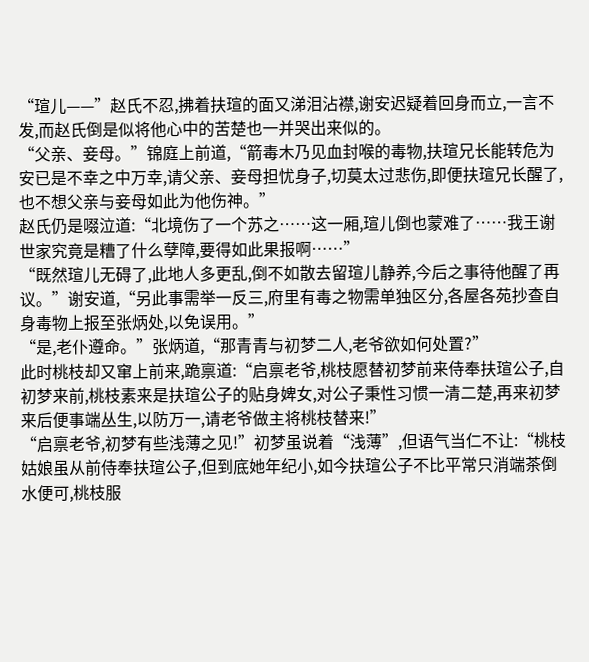“瑄儿——”赵氏不忍,拂着扶瑄的面又涕泪沾襟,谢安迟疑着回身而立,一言不发,而赵氏倒是似将他心中的苦楚也一并哭出来似的。
“父亲、妾母。”锦庭上前道,“箭毒木乃见血封喉的毒物,扶瑄兄长能转危为安已是不幸之中万幸,请父亲、妾母担忧身子,切莫太过悲伤,即便扶瑄兄长醒了,也不想父亲与妾母如此为他伤神。”
赵氏仍是啜泣道:“北境伤了一个苏之……这一厢,瑄儿倒也蒙难了……我王谢世家究竟是糟了什么孽障,要得如此果报啊……”
“既然瑄儿无碍了,此地人多更乱,倒不如散去留瑄儿静养,今后之事待他醒了再议。”谢安道,“另此事需举一反三,府里有毒之物需单独区分,各屋各苑抄查自身毒物上报至张炳处,以免误用。”
“是,老仆遵命。”张炳道,“那青青与初梦二人,老爷欲如何处置?”
此时桃枝却又窜上前来,跪禀道:“启禀老爷,桃枝愿替初梦前来侍奉扶瑄公子,自初梦来前,桃枝素来是扶瑄公子的贴身婢女,对公子秉性习惯一清二楚,再来初梦来后便事端丛生,以防万一,请老爷做主将桃枝替来!”
“启禀老爷,初梦有些浅薄之见!”初梦虽说着“浅薄”,但语气当仁不让:“桃枝姑娘虽从前侍奉扶瑄公子,但到底她年纪小,如今扶瑄公子不比平常只消端茶倒水便可,桃枝服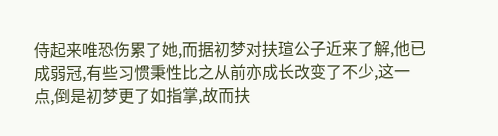侍起来唯恐伤累了她,而据初梦对扶瑄公子近来了解,他已成弱冠,有些习惯秉性比之从前亦成长改变了不少,这一点,倒是初梦更了如指掌,故而扶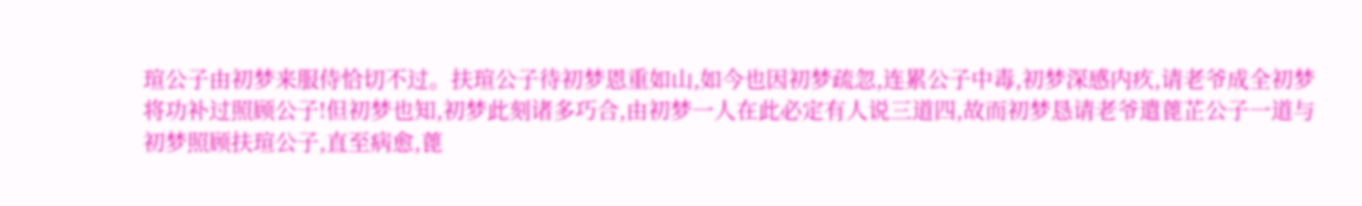瑄公子由初梦来服侍恰切不过。扶瑄公子待初梦恩重如山,如今也因初梦疏忽,连累公子中毒,初梦深感内疚,请老爷成全初梦将功补过照顾公子!但初梦也知,初梦此刻诸多巧合,由初梦一人在此必定有人说三道四,故而初梦恳请老爷遣蓖芷公子一道与初梦照顾扶瑄公子,直至病愈,蓖